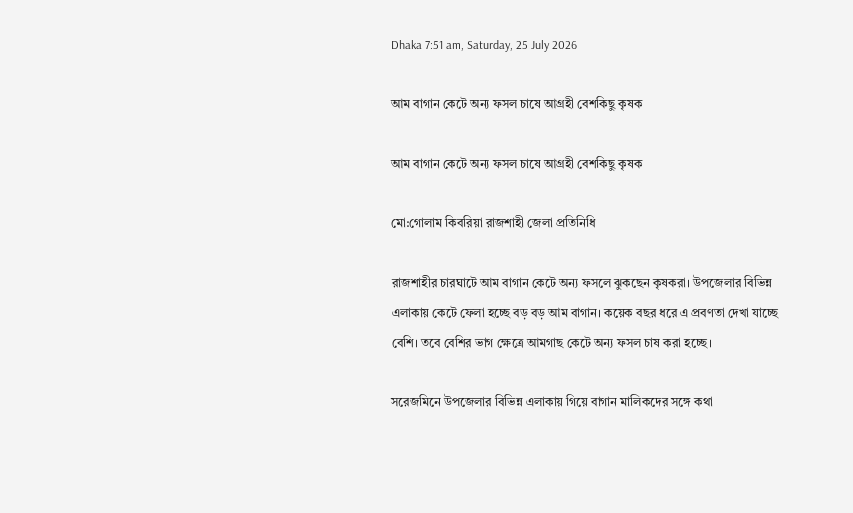Dhaka 7:51 am, Saturday, 25 July 2026

আম বাগান কেটে অন্য ফসল চাষে আগ্রহী বেশকিছু কৃষক

আম বাগান কেটে অন্য ফসল চাষে আগ্রহী বেশকিছু কৃষক

মো:গোলাম কিবরিয়া রাজশাহী জেলা প্রতিনিধি

রাজশাহীর চারঘাটে আম বাগান কেটে অন্য ফসলে ঝুকছেন কৃষকরা। উপজেলার বিভিন্ন এলাকায় কেটে ফেলা হচ্ছে বড় বড় আম বাগান। কয়েক বছর ধরে এ প্রবণতা দেখা যাচ্ছে বেশি। তবে বেশির ভাগ ক্ষেত্রে আমগাছ কেটে অন্য ফসল চাষ করা হচ্ছে।

সরেজমিনে উপজেলার বিভিন্ন এলাকায় গিয়ে বাগান মালিকদের সঙ্গে কথা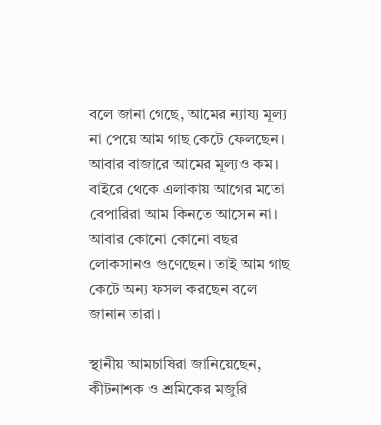বলে জানা গেছে, আমের ন্যায্য মূল্য না পেয়ে আম গাছ কেটে ফেলছেন। আবার বাজারে আমের মূল্যও কম। বাইরে থেকে এলাকায় আগের মতো বেপারিরা আম কিনতে আসেন না। আবার কোনো কোনো বছর লোকসানও গুণেছেন। তাই আম গাছ কেটে অন্য ফসল করছেন বলে জানান তারা।

স্থানীয় আমচাষিরা জানিয়েছেন, কীটনাশক ও শ্রমিকের মজুরি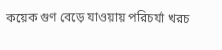কয়েক গুণ বেড়ে যাওয়ায় পরিচর্যা খরচ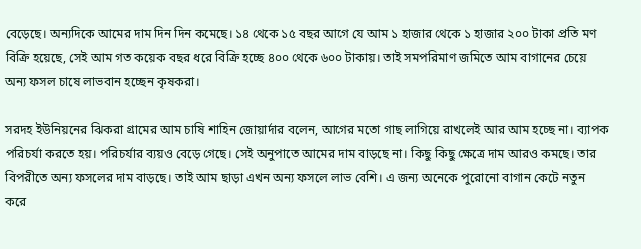বেড়েছে। অন্যদিকে আমের দাম দিন দিন কমেছে। ১৪ থেকে ১৫ বছর আগে যে আম ১ হাজার থেকে ১ হাজার ২০০ টাকা প্রতি মণ বিক্রি হয়েছে, সেই আম গত কয়েক বছর ধরে বিক্রি হচ্ছে ৪০০ থেকে ৬০০ টাকায়। তাই সমপরিমাণ জমিতে আম বাগানের চেয়ে অন্য ফসল চাষে লাভবান হচ্ছেন কৃষকরা।

সরদহ ইউনিয়নের ঝিকরা গ্রামের আম চাষি শাহিন জোয়ার্দার বলেন, আগের মতো গাছ লাগিয়ে রাখলেই আর আম হচ্ছে না। ব্যাপক পরিচর্যা করতে হয়। পরিচর্যার ব্যয়ও বেড়ে গেছে। সেই অনুপাতে আমের দাম বাড়ছে না। কিছু কিছু ক্ষেত্রে দাম আরও কমছে। তার বিপরীতে অন্য ফসলের দাম বাড়ছে। তাই আম ছাড়া এখন অন্য ফসলে লাভ বেশি। এ জন্য অনেকে পুরোনো বাগান কেটে নতুন করে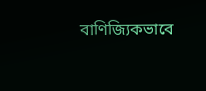বাণিজ্যিকভাবে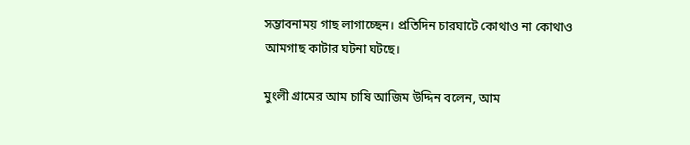সম্ভাবনাময় গাছ লাগাচ্ছেন। প্রতিদিন চারঘাটে কোথাও না কোথাও আমগাছ কাটার ঘটনা ঘটছে।

মুংলী গ্রামের আম চাষি আজিম উদ্দিন বলেন, আম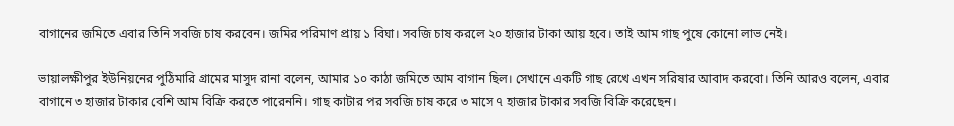বাগানের জমিতে এবার তিনি সবজি চাষ করবেন। জমির পরিমাণ প্রায় ১ বিঘা। সবজি চাষ করলে ২০ হাজার টাকা আয় হবে। তাই আম গাছ পুষে কোনো লাভ নেই।

ভায়ালক্ষীপুর ইউনিয়নের পুঠিমারি গ্রামের মাসুদ রানা বলেন, আমার ১০ কাঠা জমিতে আম বাগান ছিল। সেখানে একটি গাছ রেখে এখন সরিষার আবাদ করবো। তিনি আরও বলেন, এবার বাগানে ৩ হাজার টাকার বেশি আম বিক্রি করতে পারেননি। গাছ কাটার পর সবজি চাষ করে ৩ মাসে ৭ হাজার টাকার সবজি বিক্রি করেছেন।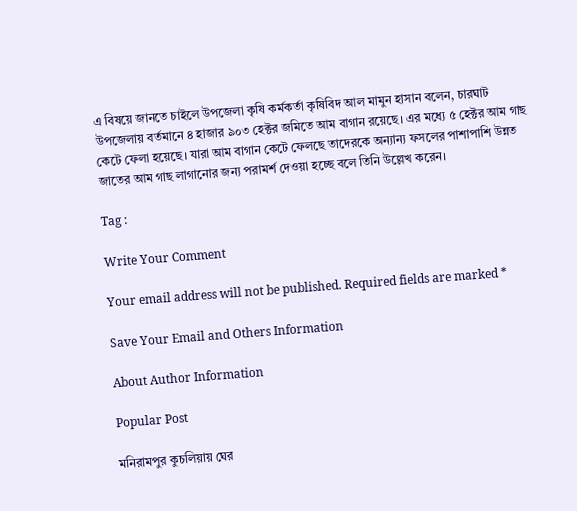এ বিষয়ে জানতে চাইলে উপজেলা কৃষি কর্মকর্তা কৃষিবিদ আল মামুন হাসান বলেন, চারঘাট উপজেলায় বর্তমানে ৪ হাজার ৯০৩ হেক্টর জমিতে আম বাগান রয়েছে। এর মধ্যে ৫ হেক্টর আম গাছ কেটে ফেলা হয়েছে। যারা আম বাগান কেটে ফেলছে তাদেরকে অন্যান্য ফসলের পাশাপাশি উন্নত জাতের আম গাছ লাগানোর জন্য পরামর্শ দেওয়া হচ্ছে বলে তিনি উল্লেখ করেন।

Tag :

Write Your Comment

Your email address will not be published. Required fields are marked *

Save Your Email and Others Information

About Author Information

Popular Post

মনিরামপুর কুচলিয়ায় ঘের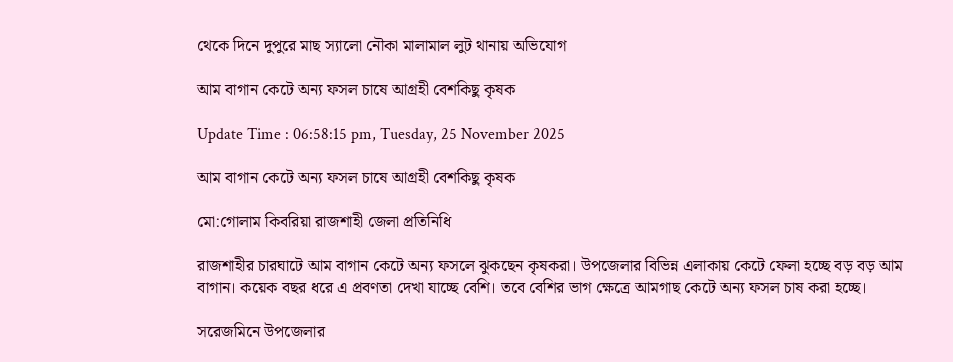থেকে দিনে দুপুরে মাছ স্যালো নৌকা মালামাল লুট থানায় অভিযোগ

আম বাগান কেটে অন্য ফসল চাষে আগ্রহী বেশকিছু কৃষক

Update Time : 06:58:15 pm, Tuesday, 25 November 2025

আম বাগান কেটে অন্য ফসল চাষে আগ্রহী বেশকিছু কৃষক

মো:গোলাম কিবরিয়া রাজশাহী জেলা প্রতিনিধি

রাজশাহীর চারঘাটে আম বাগান কেটে অন্য ফসলে ঝুকছেন কৃষকরা। উপজেলার বিভিন্ন এলাকায় কেটে ফেলা হচ্ছে বড় বড় আম বাগান। কয়েক বছর ধরে এ প্রবণতা দেখা যাচ্ছে বেশি। তবে বেশির ভাগ ক্ষেত্রে আমগাছ কেটে অন্য ফসল চাষ করা হচ্ছে।

সরেজমিনে উপজেলার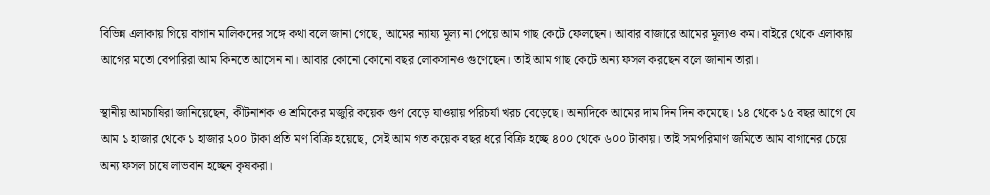বিভিন্ন এলাকায় গিয়ে বাগান মালিকদের সঙ্গে কথা বলে জানা গেছে, আমের ন্যায্য মূল্য না পেয়ে আম গাছ কেটে ফেলছেন। আবার বাজারে আমের মূল্যও কম। বাইরে থেকে এলাকায় আগের মতো বেপারিরা আম কিনতে আসেন না। আবার কোনো কোনো বছর লোকসানও গুণেছেন। তাই আম গাছ কেটে অন্য ফসল করছেন বলে জানান তারা।

স্থানীয় আমচাষিরা জানিয়েছেন, কীটনাশক ও শ্রমিকের মজুরি কয়েক গুণ বেড়ে যাওয়ায় পরিচর্যা খরচ বেড়েছে। অন্যদিকে আমের দাম দিন দিন কমেছে। ১৪ থেকে ১৫ বছর আগে যে আম ১ হাজার থেকে ১ হাজার ২০০ টাকা প্রতি মণ বিক্রি হয়েছে, সেই আম গত কয়েক বছর ধরে বিক্রি হচ্ছে ৪০০ থেকে ৬০০ টাকায়। তাই সমপরিমাণ জমিতে আম বাগানের চেয়ে অন্য ফসল চাষে লাভবান হচ্ছেন কৃষকরা।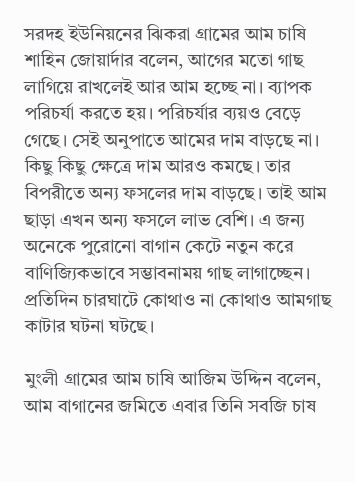সরদহ ইউনিয়নের ঝিকরা গ্রামের আম চাষি শাহিন জোয়ার্দার বলেন, আগের মতো গাছ লাগিয়ে রাখলেই আর আম হচ্ছে না। ব্যাপক পরিচর্যা করতে হয়। পরিচর্যার ব্যয়ও বেড়ে গেছে। সেই অনুপাতে আমের দাম বাড়ছে না। কিছু কিছু ক্ষেত্রে দাম আরও কমছে। তার বিপরীতে অন্য ফসলের দাম বাড়ছে। তাই আম ছাড়া এখন অন্য ফসলে লাভ বেশি। এ জন্য অনেকে পুরোনো বাগান কেটে নতুন করে বাণিজ্যিকভাবে সম্ভাবনাময় গাছ লাগাচ্ছেন। প্রতিদিন চারঘাটে কোথাও না কোথাও আমগাছ কাটার ঘটনা ঘটছে।

মুংলী গ্রামের আম চাষি আজিম উদ্দিন বলেন, আম বাগানের জমিতে এবার তিনি সবজি চাষ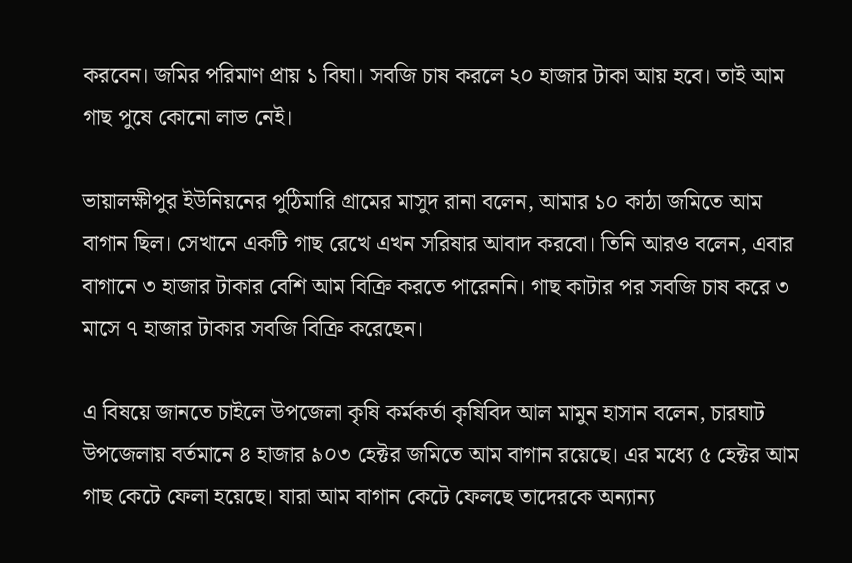করবেন। জমির পরিমাণ প্রায় ১ বিঘা। সবজি চাষ করলে ২০ হাজার টাকা আয় হবে। তাই আম গাছ পুষে কোনো লাভ নেই।

ভায়ালক্ষীপুর ইউনিয়নের পুঠিমারি গ্রামের মাসুদ রানা বলেন, আমার ১০ কাঠা জমিতে আম বাগান ছিল। সেখানে একটি গাছ রেখে এখন সরিষার আবাদ করবো। তিনি আরও বলেন, এবার বাগানে ৩ হাজার টাকার বেশি আম বিক্রি করতে পারেননি। গাছ কাটার পর সবজি চাষ করে ৩ মাসে ৭ হাজার টাকার সবজি বিক্রি করেছেন।

এ বিষয়ে জানতে চাইলে উপজেলা কৃষি কর্মকর্তা কৃষিবিদ আল মামুন হাসান বলেন, চারঘাট উপজেলায় বর্তমানে ৪ হাজার ৯০৩ হেক্টর জমিতে আম বাগান রয়েছে। এর মধ্যে ৫ হেক্টর আম গাছ কেটে ফেলা হয়েছে। যারা আম বাগান কেটে ফেলছে তাদেরকে অন্যান্য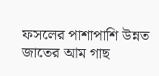ফসলের পাশাপাশি উন্নত জাতের আম গাছ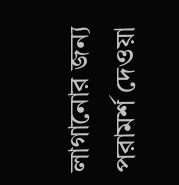লাগানোর জন্য পরামর্শ দেওয়া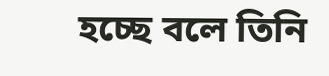হচ্ছে বলে তিনি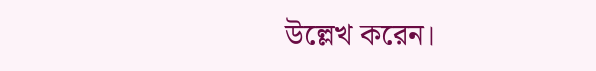উল্লেখ করেন।